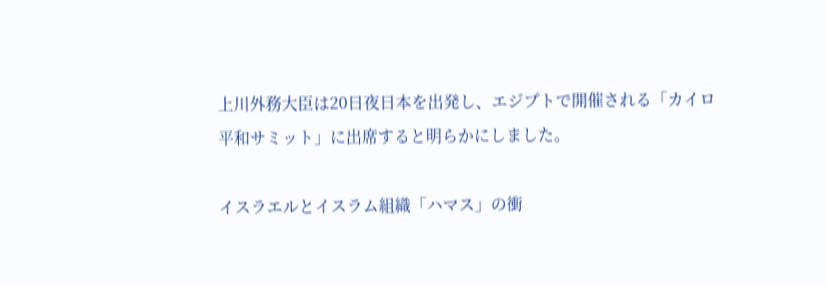上川外務大臣は20日夜日本を出発し、エジプトで開催される「カイロ平和サミット」に出席すると明らかにしました。

イスラエルとイスラム組織「ハマス」の衝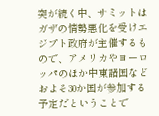突が続く中、サミットはガザの情勢悪化を受けエジプト政府が主催するもので、アメリカやヨーロッパのほか中東諸国などおよそ30か国が参加する予定だということで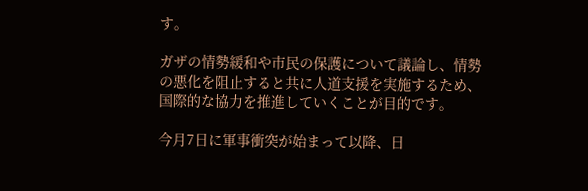す。

ガザの情勢緩和や市民の保護について議論し、情勢の悪化を阻止すると共に人道支援を実施するため、国際的な協力を推進していくことが目的です。

今月7日に軍事衝突が始まって以降、日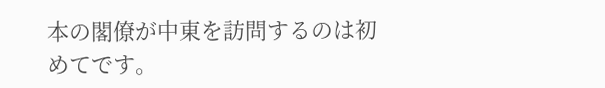本の閣僚が中東を訪問するのは初めてです。